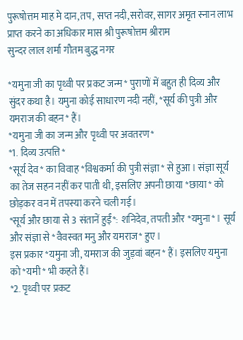पुरूषोत्तम माह मे दान,तप, सप्त नदी,सरोवर, सागर अमृत स्नान लाभ प्राप्त करने का अधिकार मास श्री पुरूषोत्तम श्रीराम
सुन्दर लाल शर्मा गौतम बुद्ध नगर

*यमुना जी का पृथ्वी पर प्रकट जन्म* पुराणों में बहुत ही दिव्य और सुंदर कथा है। यमुना कोई साधारण नदी नहीं, *सूर्य की पुत्री और यमराज की बहन* हैं।
*यमुना जी का जन्म और पृथ्वी पर अवतरण*
*1. दिव्य उत्पत्ति*
*सूर्य देव* का विवाह *विश्वकर्मा की पुत्री संज्ञा* से हुआ। संज्ञा सूर्य का तेज सहन नहीं कर पाती थी, इसलिए अपनी छाया *छाया* को छोड़कर वन में तपस्या करने चली गई।
*सूर्य और छाया से 3 संतानें हुईं*: शनिदेव, तपती और *यमुना*। सूर्य और संज्ञा से *वैवस्वत मनु और यमराज* हुए।
इस प्रकार *यमुना जी, यमराज की जुड़वां बहन* हैं। इसलिए यमुना को *यमी* भी कहते हैं।
*2. पृथ्वी पर प्रकट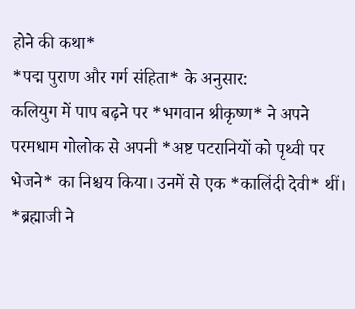होने की कथा*
*पद्म पुराण और गर्ग संहिता* के अनुसार:
कलियुग में पाप बढ़ने पर *भगवान श्रीकृष्ण* ने अपने परमधाम गोलोक से अपनी *अष्ट पटरानियों को पृथ्वी पर भेजने* का निश्चय किया। उनमें से एक *कालिंदी देवी* थीं।
*ब्रह्माजी ने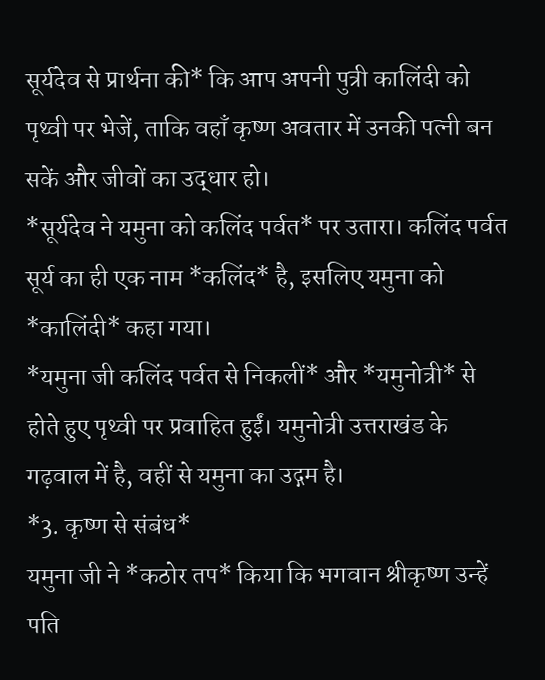सूर्यदेव से प्रार्थना की* कि आप अपनी पुत्री कालिंदी को पृथ्वी पर भेजें, ताकि वहाँ कृष्ण अवतार में उनकी पत्नी बन सकें और जीवों का उद्धार हो।
*सूर्यदेव ने यमुना को कलिंद पर्वत* पर उतारा। कलिंद पर्वत सूर्य का ही एक नाम *कलिंद* है, इसलिए यमुना को *कालिंदी* कहा गया।
*यमुना जी कलिंद पर्वत से निकलीं* और *यमुनोत्री* से होते हुए पृथ्वी पर प्रवाहित हुईं। यमुनोत्री उत्तराखंड के गढ़वाल में है, वहीं से यमुना का उद्गम है।
*3. कृष्ण से संबंध*
यमुना जी ने *कठोर तप* किया कि भगवान श्रीकृष्ण उन्हें पति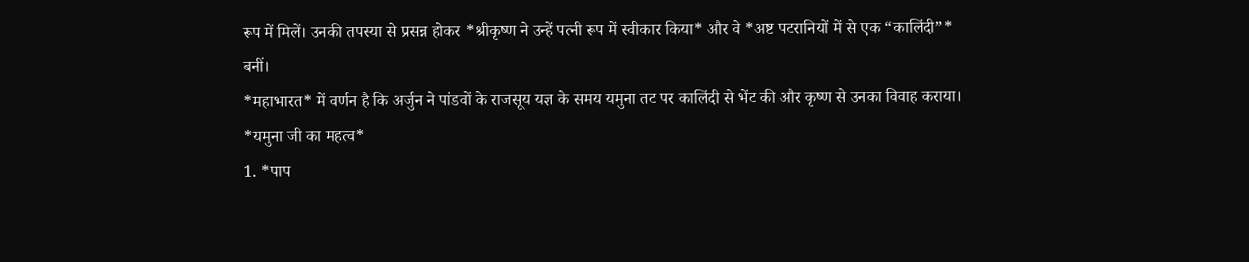रूप में मिलें। उनकी तपस्या से प्रसन्न होकर *श्रीकृष्ण ने उन्हें पत्नी रूप में स्वीकार किया* और वे *अष्ट पटरानियों में से एक “कालिंदी”* बनीं।
*महाभारत* में वर्णन है कि अर्जुन ने पांडवों के राजसूय यज्ञ के समय यमुना तट पर कालिंदी से भेंट की और कृष्ण से उनका विवाह कराया।
*यमुना जी का महत्व*
1. *पाप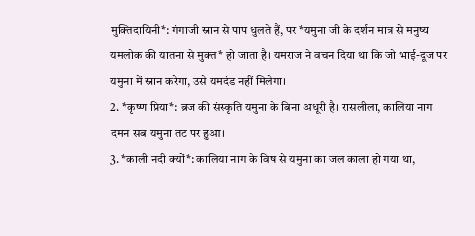मुक्तिदायिनी*: गंगाजी स्नान से पाप धुलते हैं, पर *यमुना जी के दर्शन मात्र से मनुष्य यमलोक की यातना से मुक्त* हो जाता है। यमराज ने वचन दिया था कि जो भाई-दूज पर यमुना में स्नान करेगा, उसे यमदंड नहीं मिलेगा।
2. *कृष्ण प्रिया*: ब्रज की संस्कृति यमुना के बिना अधूरी है। रासलीला, कालिया नाग दमन सब यमुना तट पर हुआ।
3. *काली नदी क्यों*: कालिया नाग के विष से यमुना का जल काला हो गया था,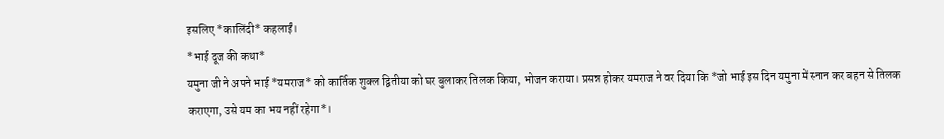इसलिए *कालिंदी* कहलाईं।
*भाई दूज की कथा*
यमुना जी ने अपने भाई *यमराज* को कार्तिक शुक्ल द्वितीया को घर बुलाकर तिलक किया, भोजन कराया। प्रसन्न होकर यमराज ने वर दिया कि *जो भाई इस दिन यमुना में स्नान कर बहन से तिलक कराएगा, उसे यम का भय नहीं रहेगा*।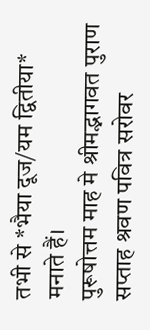तभी से *भैया दूज/यम द्वितीया* मनाते हैं।
पुरूषोत्तम माह मे श्रीमद्भागवत पुराण सप्ताह श्रवण पवित्र सरोवर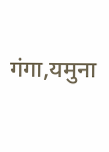गंगा,यमुना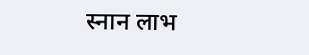स्नान लाभ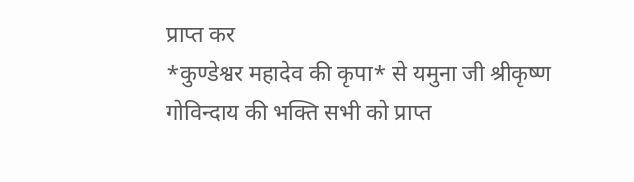प्राप्त कर
*कुण्डेश्वर महादेव की कृपा* से यमुना जी श्रीकृष्ण गोविन्दाय की भक्ति सभी को प्राप्त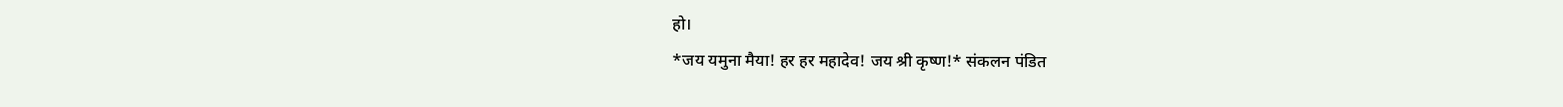हो।
*जय यमुना मैया! हर हर महादेव! जय श्री कृष्ण!* संकलन पंडित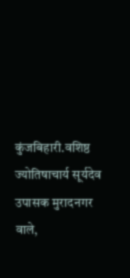कुंजबिहारी.वशिष्ठ ज्योतिषाचार्य सूर्यदेव उपासक मुरादनगर वाले,